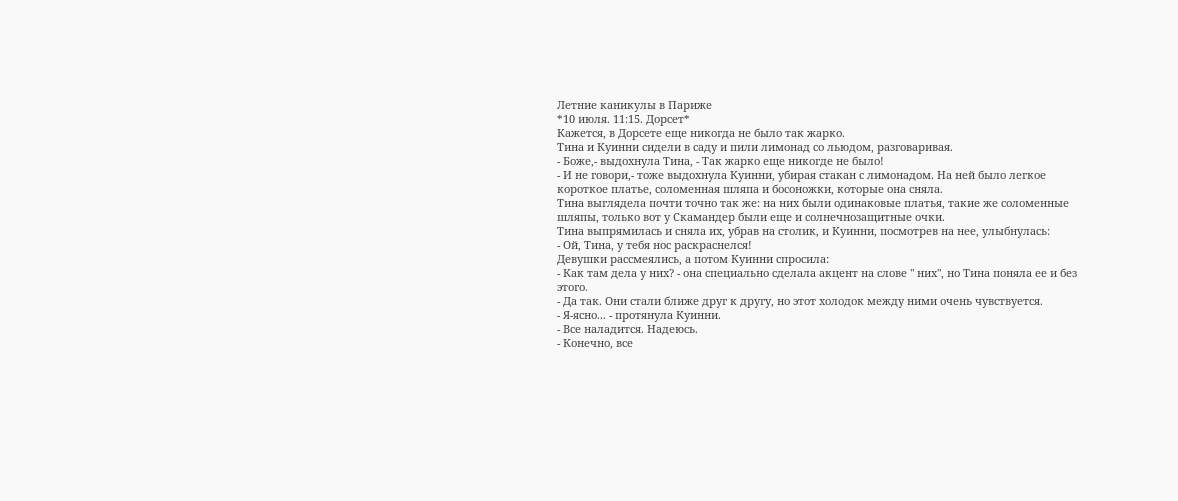Летние каникулы в Париже
*10 июля. 11:15. Дорсет*
Кажется, в Дорсете еще никогда не было так жарко.
Тина и Куинни сидели в саду и пили лимонад со льюдом, разговаривая.
- Боже,- выдохнула Тина, - Так жарко еще никогде не было!
- И не говори,- тоже выдохнула Куинни, убирая стакан с лимонадом. На ней было легкое короткое платье, соломенная шляпа и босоножки, которые она сняла.
Тина выглядела почти точно так же: на них были одинаковые платья, такие же соломенные шляпы, только вот у Скамандер были еще и солнечнозащитные очки.
Тина выпрямилась и сняла их, убрав на столик, и Куинни, посмотрев на нее, улыбнулась:
- Ой, Тина, у тебя нос раскраснелся!
Девушки рассмеялись, а потом Куинни спросила:
- Как там дела у них? - она специально сделала акцент на слове " них", но Тина поняла ее и без этого.
- Да так. Они стали ближе друг к другу, но этот холодок между ними очень чувствуется.
- Я-ясно... - протянула Куинни.
- Все наладится. Надеюсь.
- Конечно, все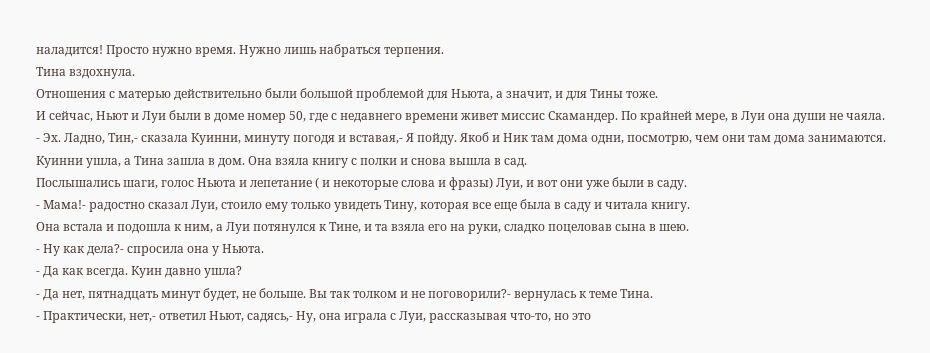наладится! Просто нужно время. Нужно лишь набраться терпения.
Тина вздохнула.
Отношения с матерью действительно были большой проблемой для Ньюта, а значит, и для Тины тоже.
И сейчас, Ньют и Луи были в доме номер 50, где с недавнего времени живет миссис Скамандер. По крайней мере, в Луи она души не чаяла.
- Эх. Ладно, Тин,- сказала Куинни, минуту погодя и вставая,- Я пойду. Якоб и Ник там дома одни, посмотрю, чем они там дома занимаются.
Куинни ушла, а Тина зашла в дом. Она взяла книгу с полки и снова вышла в сад.
Послышались шаги, голос Ньюта и лепетание ( и некоторые слова и фразы) Луи, и вот они уже были в саду.
- Мама!- радостно сказал Луи, стоило ему только увидеть Тину, которая все еще была в саду и читала книгу.
Она встала и подошла к ним, а Луи потянулся к Тине, и та взяла его на руки, сладко поцеловав сына в шею.
- Ну как дела?- спросила она у Ньюта.
- Да как всегда. Куин давно ушла?
- Да нет, пятнадцать минут будет, не больше. Вы так толком и не поговорили?- вернулась к теме Тина.
- Практически, нет,- ответил Ньют, садясь,- Ну, она играла с Луи, рассказывая что-то, но это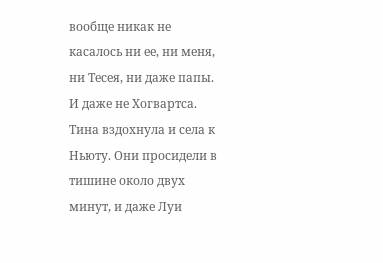вообще никак не касалось ни ее, ни меня, ни Тесея, ни даже папы. И даже не Хогвартса.
Тина вздохнула и села к Ньюту. Они просидели в тишине около двух минут, и даже Луи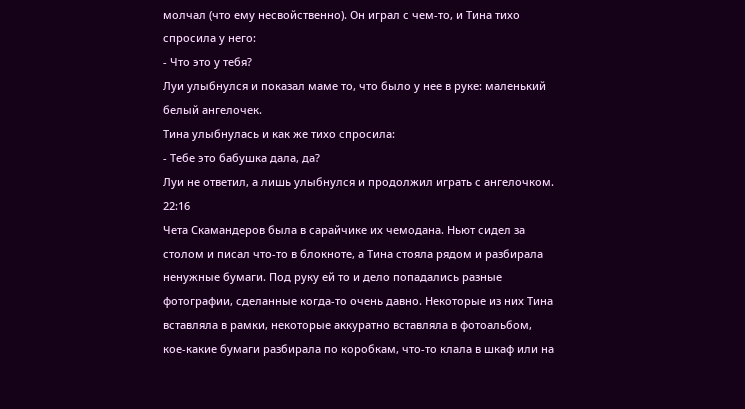молчал (что ему несвойственно). Он играл с чем-то, и Тина тихо спросила у него:
- Что это у тебя?
Луи улыбнулся и показал маме то, что было у нее в руке: маленький белый ангелочек.
Тина улыбнулась и как же тихо спросила:
- Тебе это бабушка дала, да?
Луи не ответил, а лишь улыбнулся и продолжил играть с ангелочком.
22:16
Чета Скамандеров была в сарайчике их чемодана. Ньют сидел за столом и писал что-то в блокноте, а Тина стояла рядом и разбирала ненужные бумаги. Под руку ей то и дело попадались разные фотографии, сделанные когда-то очень давно. Некоторые из них Тина вставляла в рамки, некоторые аккуратно вставляла в фотоальбом, кое-какие бумаги разбирала по коробкам, что-то клала в шкаф или на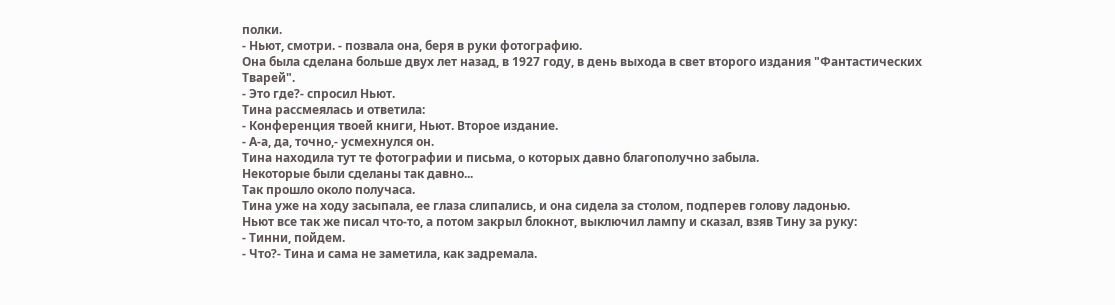полки.
- Ньют, смотри. - позвала она, беря в руки фотографию.
Она была сделана больше двух лет назад, в 1927 году, в день выхода в свет второго издания "Фантастических Тварей".
- Это где?- спросил Ньют.
Тина рассмеялась и ответила:
- Конференция твоей книги, Ньют. Второе издание.
- А-а, да, точно,- усмехнулся он.
Тина находила тут те фотографии и письма, о которых давно благополучно забыла.
Некоторые были сделаны так давно...
Так прошло около получаса.
Тина уже на ходу засыпала, ее глаза слипались, и она сидела за столом, подперев голову ладонью.
Ньют все так же писал что-то, а потом закрыл блокнот, выключил лампу и сказал, взяв Тину за руку:
- Тинни, пойдем.
- Что?- Тина и сама не заметила, как задремала.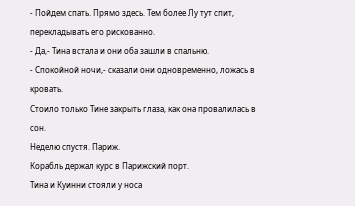- Пойдем спать. Прямо здесь. Тем более Лу тут спит, перекладывать его рискованно.
- Да,- Тина встала и они оба зашли в спальню.
- Спокойной ночи,- сказали они одновременно, ложась в кровать.
Стоило только Тине закрыть глаза, как она провалилась в сон.
Неделю спустя. Париж.
Корабль держал курс в Парижский порт.
Тина и Куинни стояли у носа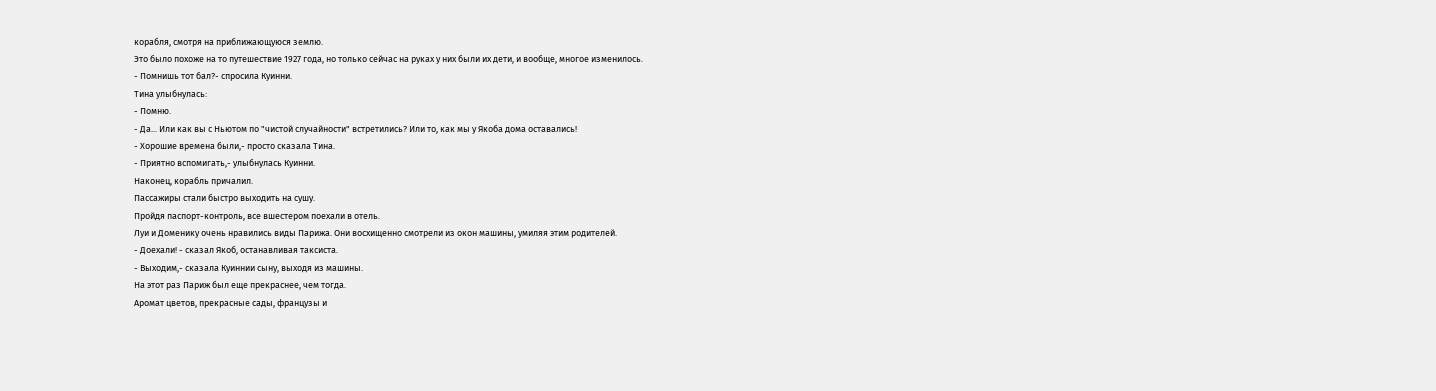корабля, смотря на приближающуюся землю.
Это было похоже на то путешествие 1927 года, но только сейчас на руках у них были их дети, и вообще, многое изменилось.
- Помнишь тот бал?- спросила Куинни.
Тина улыбнулась:
- Помню.
- Да... Или как вы с Ньютом по "чистой случайности" встретились? Или то, как мы у Якоба дома оставались!
- Хорошие времена были,- просто сказала Тина.
- Приятно вспомигать,- улыбнулась Куинни.
Наконец, корабль причалил.
Пассажиры стали быстро выходить на сушу.
Пройдя паспорт-контроль, все вшестером поехали в отель.
Луи и Доменику очень нравились виды Парижа. Они восхищенно смотрели из окон машины, умиляя этим родителей.
- Доехали! - сказал Якоб, останавливая таксиста.
- Выходим,- сказала Куиннии сыну, выходя из машины.
На этот раз Париж был еще прекраснее, чем тогда.
Аромат цветов, прекрасные сады, французы и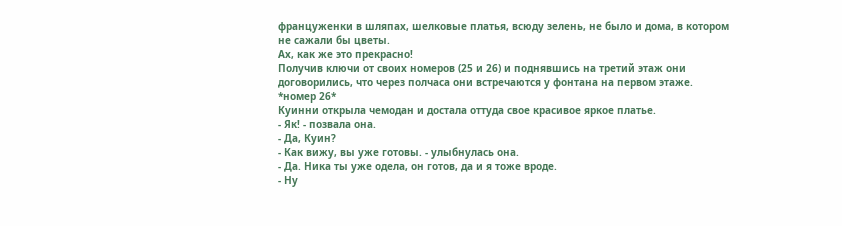француженки в шляпах, шелковые платья, всюду зелень, не было и дома, в котором не сажали бы цветы.
Ах, как же это прекрасно!
Получив ключи от своих номеров (25 и 26) и поднявшись на третий этаж они договорились, что через полчаса они встречаются у фонтана на первом этаже.
*номер 26*
Куинни открыла чемодан и достала оттуда свое красивое яркое платье.
- Як! - позвала она.
- Да, Куин?
- Как вижу, вы уже готовы. - улыбнулась она.
- Да. Ника ты уже одела, он готов, да и я тоже вроде.
- Ну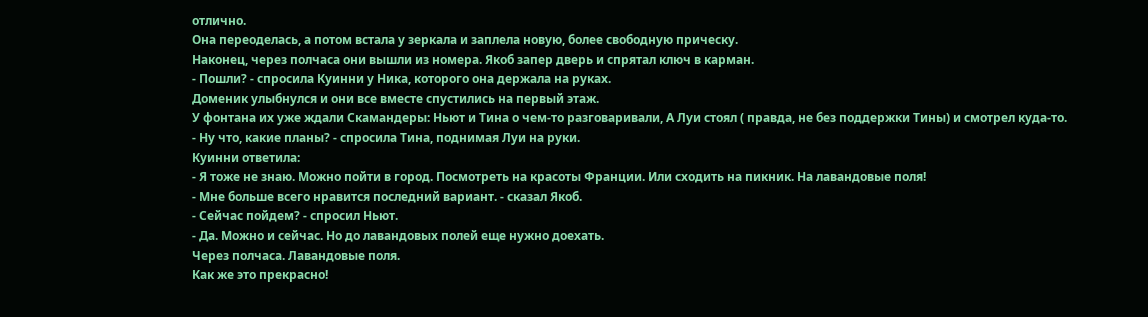отлично.
Она переоделась, а потом встала у зеркала и заплела новую, более свободную прическу.
Наконец, через полчаса они вышли из номера. Якоб запер дверь и спрятал ключ в карман.
- Пошли? - спросила Куинни у Ника, которого она держала на руках.
Доменик улыбнулся и они все вместе спустились на первый этаж.
У фонтана их уже ждали Скамандеры: Ньют и Тина о чем-то разговаривали, А Луи стоял ( правда, не без поддержки Тины) и смотрел куда-то.
- Ну что, какие планы? - спросила Тина, поднимая Луи на руки.
Куинни ответила:
- Я тоже не знаю. Можно пойти в город. Посмотреть на красоты Франции. Или сходить на пикник. На лавандовые поля!
- Мне больше всего нравится последний вариант. - сказал Якоб.
- Сейчас пойдем? - спросил Ньют.
- Да. Можно и сейчас. Но до лавандовых полей еще нужно доехать.
Через полчаса. Лавандовые поля.
Как же это прекрасно!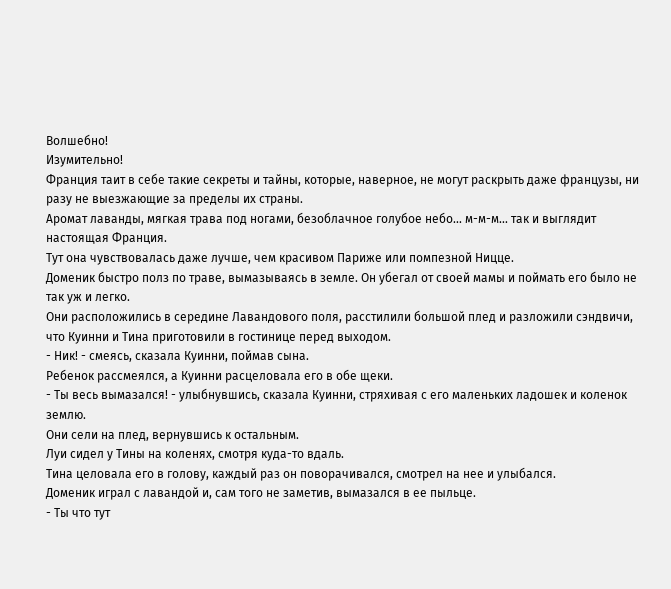Волшебно!
Изумительно!
Франция таит в себе такие секреты и тайны, которые, наверное, не могут раскрыть даже французы, ни разу не выезжающие за пределы их страны.
Аромат лаванды, мягкая трава под ногами, безоблачное голубое небо... м-м-м... так и выглядит настоящая Франция.
Тут она чувствовалась даже лучше, чем красивом Париже или помпезной Ницце.
Доменик быстро полз по траве, вымазываясь в земле. Он убегал от своей мамы и поймать его было не так уж и легко.
Они расположились в середине Лавандового поля, расстилили большой плед и разложили сэндвичи, что Куинни и Тина приготовили в гостинице перед выходом.
- Ник! - смеясь, сказала Куинни, поймав сына.
Ребенок рассмеялся, а Куинни расцеловала его в обе щеки.
- Ты весь вымазался! - улыбнувшись, сказала Куинни, стряхивая с его маленьких ладошек и коленок землю.
Они сели на плед, вернувшись к остальным.
Луи сидел у Тины на коленях, смотря куда-то вдаль.
Тина целовала его в голову, каждый раз он поворачивался, смотрел на нее и улыбался.
Доменик играл с лавандой и, сам того не заметив, вымазался в ее пыльце.
- Ты что тут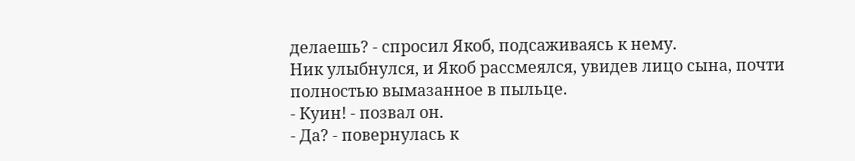делаешь? - спросил Якоб, подсаживаясь к нему.
Ник улыбнулся, и Якоб рассмеялся, увидев лицо сына, почти полностью вымазанное в пыльце.
- Куин! - позвал он.
- Да? - повернулась к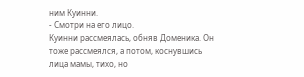ним Куинни.
- Смотри на его лицо.
Куинни рассмеялась, обняв Доменика. Он тоже рассмеялся, а потом, коснувшись лица мамы, тихо, но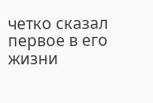четко сказал первое в его жизни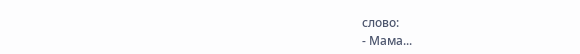слово:
- Мама...